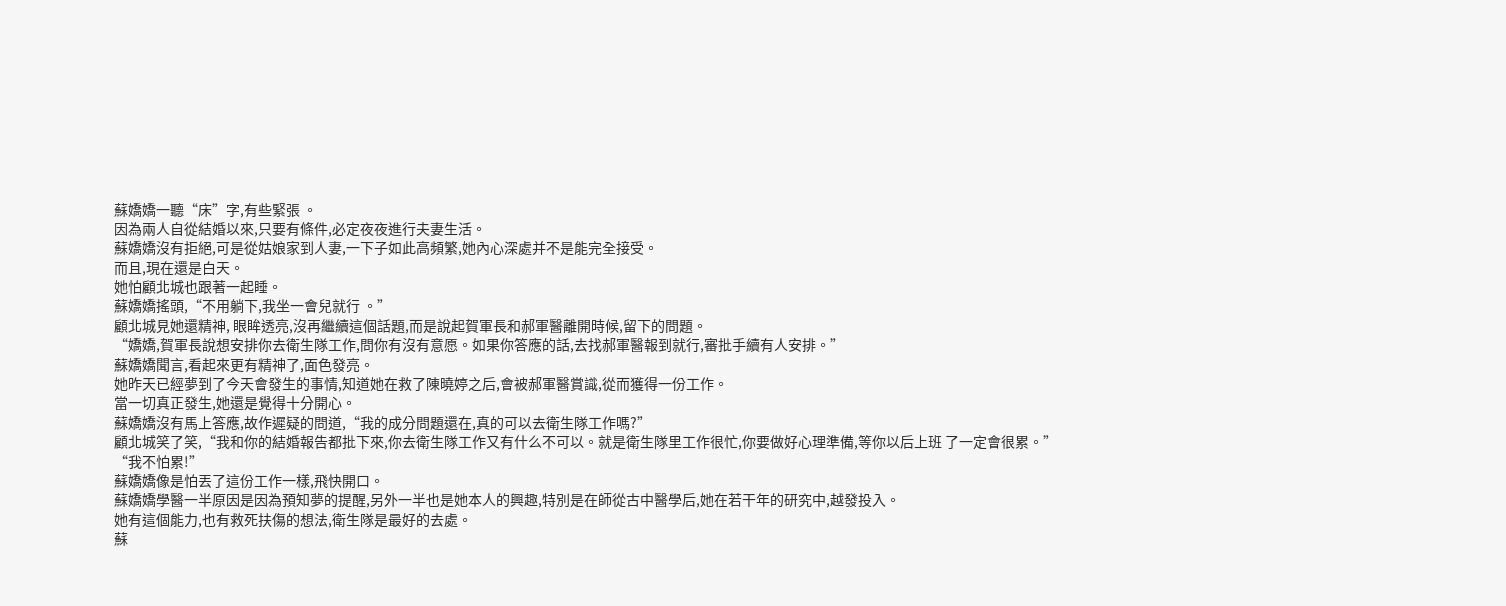蘇嬌嬌一聽“床”字,有些緊張 。
因為兩人自從結婚以來,只要有條件,必定夜夜進行夫妻生活。
蘇嬌嬌沒有拒絕,可是從姑娘家到人妻,一下子如此高頻繁,她內心深處并不是能完全接受。
而且,現在還是白天。
她怕顧北城也跟著一起睡。
蘇嬌嬌搖頭,“不用躺下,我坐一會兒就行 。”
顧北城見她還精神, 眼眸透亮,沒再繼續這個話題,而是說起賀軍長和郝軍醫離開時候,留下的問題。
“嬌嬌,賀軍長說想安排你去衛生隊工作,問你有沒有意愿。如果你答應的話,去找郝軍醫報到就行,審批手續有人安排。”
蘇嬌嬌聞言,看起來更有精神了,面色發亮。
她昨天已經夢到了今天會發生的事情,知道她在救了陳曉婷之后,會被郝軍醫賞識,從而獲得一份工作。
當一切真正發生,她還是覺得十分開心。
蘇嬌嬌沒有馬上答應,故作遲疑的問道,“我的成分問題還在,真的可以去衛生隊工作嗎?”
顧北城笑了笑,“我和你的結婚報告都批下來,你去衛生隊工作又有什么不可以。就是衛生隊里工作很忙,你要做好心理準備,等你以后上班 了一定會很累。”
“我不怕累!”
蘇嬌嬌像是怕丟了這份工作一樣,飛快開口。
蘇嬌嬌學醫一半原因是因為預知夢的提醒,另外一半也是她本人的興趣,特別是在師從古中醫學后,她在若干年的研究中,越發投入。
她有這個能力,也有救死扶傷的想法,衛生隊是最好的去處。
蘇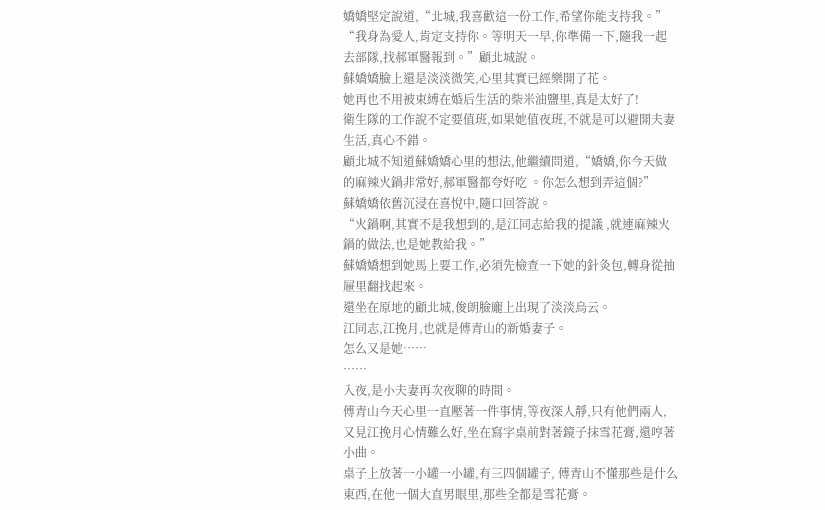嬌嬌堅定說道,“北城,我喜歡這一份工作,希望你能支持我。”
“我身為愛人,肯定支持你。等明天一早,你準備一下,隨我一起去部隊,找郝軍醫報到。”顧北城說。
蘇嬌嬌臉上還是淡淡微笑,心里其實已經樂開了花。
她再也不用被束縛在婚后生活的柴米油鹽里,真是太好了!
衛生隊的工作說不定要值班,如果她值夜班,不就是可以避開夫妻生活,真心不錯。
顧北城不知道蘇嬌嬌心里的想法,他繼續問道,“嬌嬌,你今天做的麻辣火鍋非常好,郝軍醫都夸好吃 。你怎么想到弄這個?”
蘇嬌嬌依舊沉浸在喜悅中,隨口回答說。
“火鍋啊,其實不是我想到的,是江同志給我的提議 ,就連麻辣火鍋的做法,也是她教給我。”
蘇嬌嬌想到她馬上要工作,必須先檢查一下她的針灸包,轉身從抽屜里翻找起來。
還坐在原地的顧北城,俊朗臉龐上出現了淡淡烏云。
江同志,江挽月,也就是傅青山的新婚妻子。
怎么又是她……
……
入夜,是小夫妻再次夜聊的時間。
傅青山今天心里一直壓著一件事情,等夜深人靜,只有他們兩人,又見江挽月心情難么好,坐在寫字桌前對著鏡子抹雪花膏,還哼著小曲。
桌子上放著一小罐一小罐,有三四個罐子, 傅青山不懂那些是什么東西,在他一個大直男眼里,那些全都是雪花膏。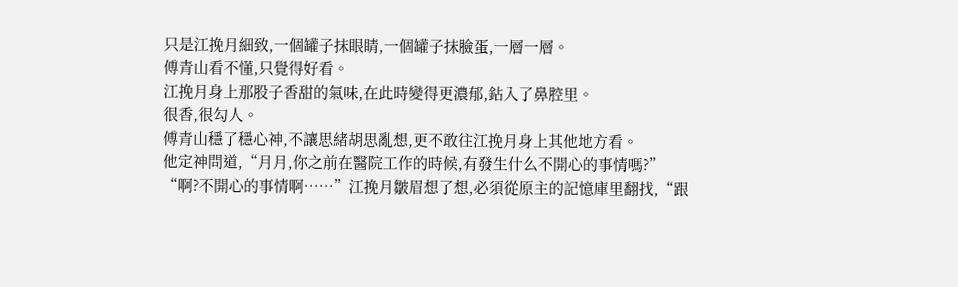只是江挽月細致,一個罐子抹眼睛,一個罐子抹臉蛋,一層一層。
傅青山看不懂,只覺得好看。
江挽月身上那股子香甜的氣味,在此時變得更濃郁,鉆入了鼻腔里。
很香,很勾人。
傅青山穩了穩心神,不讓思緒胡思亂想,更不敢往江挽月身上其他地方看。
他定神問道,“月月,你之前在醫院工作的時候,有發生什么不開心的事情嗎?”
“啊?不開心的事情啊……”江挽月皺眉想了想,必須從原主的記憶庫里翻找,“跟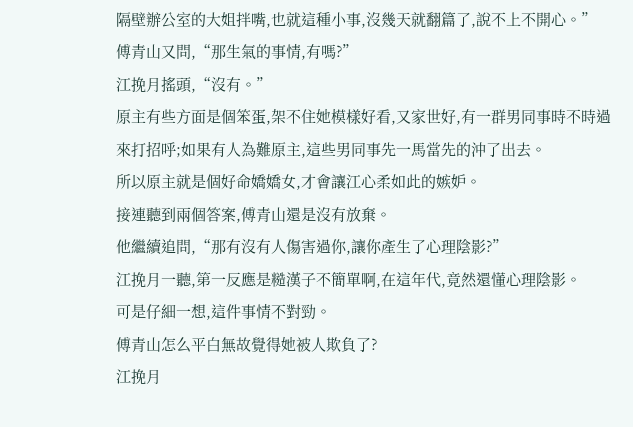隔壁辦公室的大姐拌嘴,也就這種小事,沒幾天就翻篇了,說不上不開心。”
傅青山又問,“那生氣的事情,有嗎?”
江挽月搖頭,“沒有。”
原主有些方面是個笨蛋,架不住她模樣好看,又家世好,有一群男同事時不時過來打招呼;如果有人為難原主,這些男同事先一馬當先的沖了出去。
所以原主就是個好命嬌嬌女,才會讓江心柔如此的嫉妒。
接連聽到兩個答案,傅青山還是沒有放棄。
他繼續追問,“那有沒有人傷害過你,讓你產生了心理陰影?”
江挽月一聽,第一反應是糙漢子不簡單啊,在這年代,竟然還懂心理陰影。
可是仔細一想,這件事情不對勁。
傅青山怎么平白無故覺得她被人欺負了?
江挽月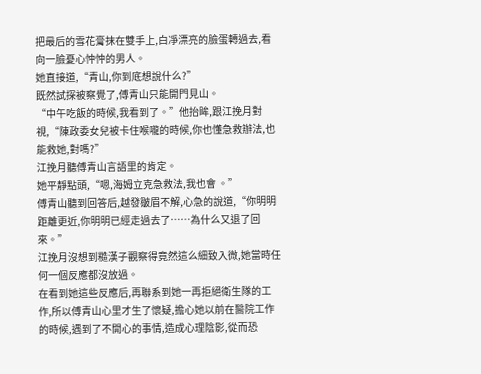把最后的雪花膏抹在雙手上,白凈漂亮的臉蛋轉過去,看向一臉憂心忡忡的男人。
她直接道,“青山,你到底想說什么?”
既然試探被察覺了,傅青山只能開門見山。
“中午吃飯的時候,我看到了。”他抬眸,跟江挽月對視,“陳政委女兒被卡住喉嚨的時候,你也懂急救辦法,也能救她,對嗎?”
江挽月聽傅青山言語里的肯定。
她平靜點頭,“嗯,海姆立克急救法,我也會 。”
傅青山聽到回答后,越發皺眉不解,心急的說道,“你明明距離更近,你明明已經走過去了……為什么又退了回來。”
江挽月沒想到糙漢子觀察得竟然這么細致入微,她當時任何一個反應都沒放過。
在看到她這些反應后,再聯系到她一再拒絕衛生隊的工作,所以傅青山心里才生了懷疑,擔心她以前在醫院工作的時候,遇到了不開心的事情,造成心理陰影,從而恐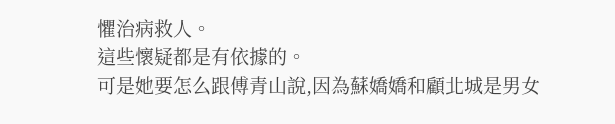懼治病救人。
這些懷疑都是有依據的。
可是她要怎么跟傅青山說,因為蘇嬌嬌和顧北城是男女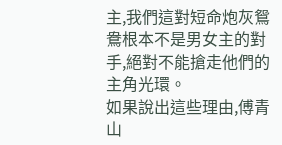主,我們這對短命炮灰鴛鴦根本不是男女主的對手,絕對不能搶走他們的主角光環。
如果說出這些理由,傅青山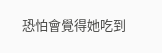恐怕會覺得她吃到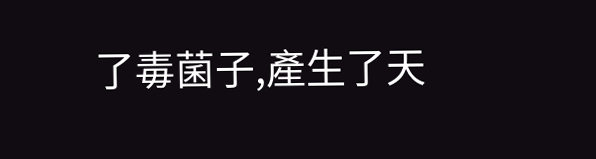了毒菌子,產生了天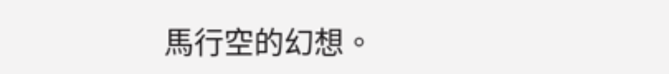馬行空的幻想。